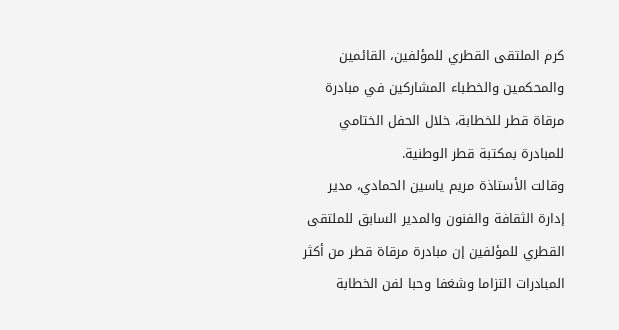كرم الملتقى القطري للمؤلفين، القائمين والمحكمين والخطباء المشاركين في مبادرة مرقاة قطر للخطابة، خلال الحفل الختامي للمبادرة بمكتبة قطر الوطنية.
وقالت الأستاذة مريم ياسين الحمادي، مدير إدارة الثقافة والفنون والمدير السابق للملتقى القطري للمؤلفين إن مبادرة مرقاة قطر من أكثر المبادرات التزاما وشغفا وحبا لفن الخطابة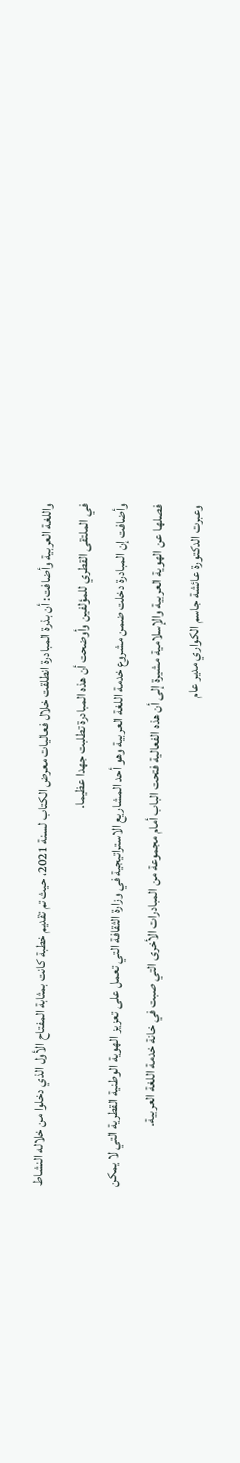واللغة العربية وأضافت: أن بذرة المبادرة انطلقت خلال فعاليات معرض الكتاب لسنة 2021، حيث تم تقديم خطبة كانت بمثابة المفتاح الأول الذي دخلوا من خلاله النشاط في الملتقى القطري للمؤلفين وأوضحت أن هذه المبادرة تطلبت جهدا عظيما.
وأضافت إن المبادرة دخلت ضمن مشروع خدمة اللغة العربية وهو أحد المشاريع الاستراتيجية في وزارة الثقافة التي تعمل على تعزيز الهوية الوطنية القطرية التي لا يمكن فصلها عن الهوية العربية والإسلامية مشيرة إلى أن هذه الفعالية فتحت الباب أمام مجموعة من المبادرات الأخرى التي صبت في خانة خدمة اللغة العربية.
وعبرت الدكتورة عائشة جاسم الكواري مدير عام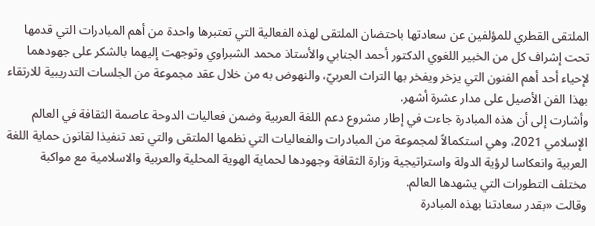الملتقى القطري للمؤلفين عن سعادتها باحتضان الملتقى لهذه الفعالية التي تعتبرها واحدة من أهم المبادرات التي قدمها تحت إشراف كل من الخبير اللغوي الدكتور أحمد الجنابي والأستاذ محمد الشبراوي وتوجهت إليهما بالشكر على جهودهما لإحياء أحد أهم الفنون التي يزخر ويفخر بها التراث العربيّ، والنهوض به من خلال عقد مجموعة من الجلسات التدريبية للارتقاء بهذا الفن الأصيل على مدار عشرة أشهر.
وأشارت إلى أن هذه المبادرة جاءت في إطار مشروع دعم اللغة العربية وضمن فعاليات الدوحة عاصمة الثقافة في العالم الإسلامي 2021، وهي استكمالاً لمجموعة من المبادرات والفعاليات التي نظمها الملتقى والتي تعد تنفيذا لقانون حماية اللغة العربية وانعكاسا لرؤية الدولة واستراتيجية وزارة الثقافة وجهودها لحماية الهوية المحلية والعربية والاسلامية مع مواكبة مختلف التطورات التي يشهدها العالم.
وقالت «بقدر سعادتنا بهذه المبادرة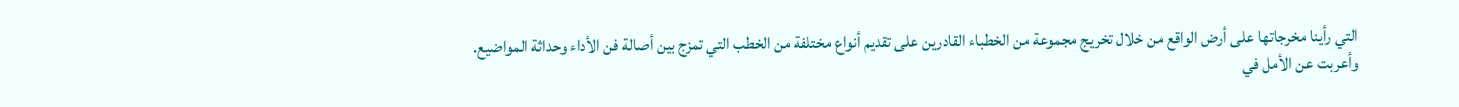التي رأينا مخرجاتها على أرض الواقع من خلال تخريج مجموعة من الخطباء القادرين على تقديم أنواع مختلفة من الخطب التي تمزج بين أصالة فن الأداء وحداثة المواضيع.
وأعربت عن الأمل في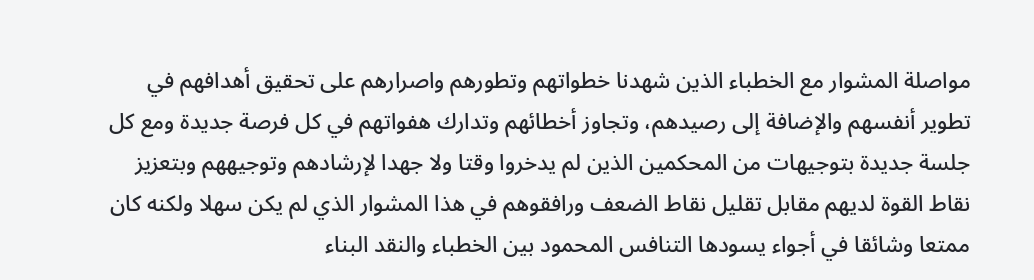مواصلة المشوار مع الخطباء الذين شهدنا خطواتهم وتطورهم واصرارهم على تحقيق أهدافهم في تطوير أنفسهم والإضافة إلى رصيدهم، وتجاوز أخطائهم وتدارك هفواتهم في كل فرصة جديدة ومع كل جلسة جديدة بتوجيهات من المحكمين الذين لم يدخروا وقتا ولا جهدا لإرشادهم وتوجيههم وبتعزيز نقاط القوة لديهم مقابل تقليل نقاط الضعف ورافقوهم في هذا المشوار الذي لم يكن سهلا ولكنه كان ممتعا وشائقا في أجواء يسودها التنافس المحمود بين الخطباء والنقد البناء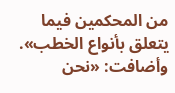من المحكمين فيما يتعلق بأنواع الخطب».
وأضافت: «نحن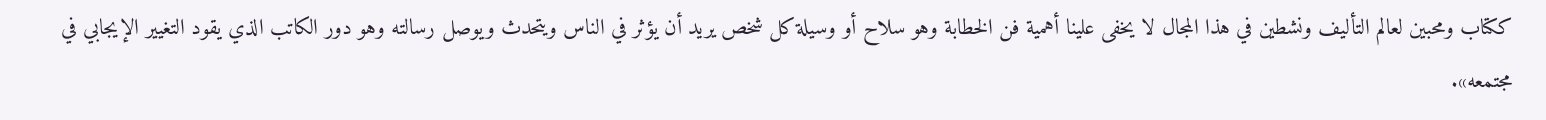ككتاب ومحبين لعالم التأليف ونشطين في هذا المجال لا يخفى علينا أهمية فن الخطابة وهو سلاح أو وسيلة كل شخص يريد أن يؤثر في الناس ويتحدث ويوصل رسالته وهو دور الكاتب الذي يقود التغيير الإيجابي في مجتمعه».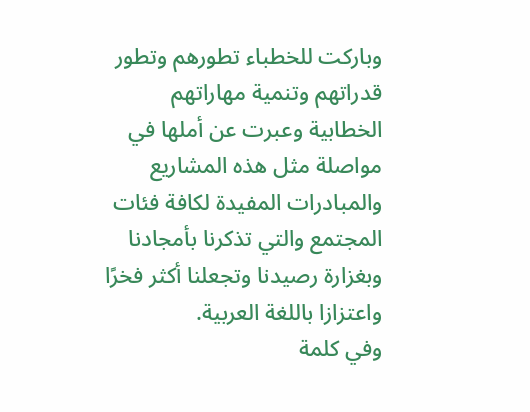وباركت للخطباء تطورهم وتطور قدراتهم وتنمية مهاراتهم الخطابية وعبرت عن أملها في مواصلة مثل هذه المشاريع والمبادرات المفيدة لكافة فئات المجتمع والتي تذكرنا بأمجادنا وبغزارة رصيدنا وتجعلنا أكثر فخرًا واعتزازا باللغة العربية.
وفي كلمة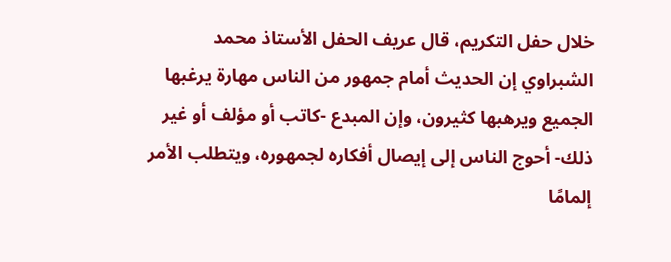خلال حفل التكريم، قال عريف الحفل الأستاذ محمد الشبراوي إن الحديث أمام جمهور من الناس مهارة يرغبها الجميع ويرهبها كثيرون، وإن المبدع -كاتب أو مؤلف أو غير ذلك- أحوج الناس إلى إيصال أفكاره لجمهوره، ويتطلب الأمر إلمامًا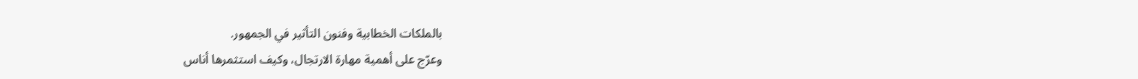بالملكات الخطابية وفنون التأثير في الجمهور.
وعرّج على أهمية مهارة الارتجال، وكيف استثمرها أناس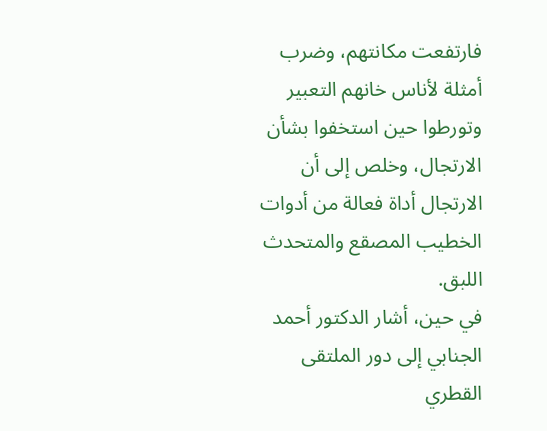فارتفعت مكانتهم، وضرب أمثلة لأناس خانهم التعبير وتورطوا حين استخفوا بشأن الارتجال، وخلص إلى أن الارتجال أداة فعالة من أدوات الخطيب المصقع والمتحدث اللبق.
في حين، أشار الدكتور أحمد الجنابي إلى دور الملتقى القطري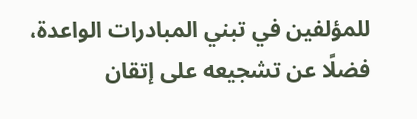للمؤلفين في تبني المبادرات الواعدة، فضلًا عن تشجيعه على إتقان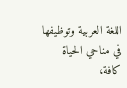اللغة العربية وتوظيفها في مناحي الحياة كافة،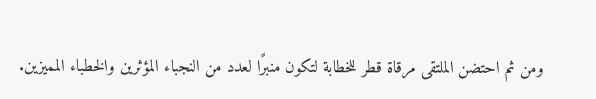ومن ثم احتضن الملتقى مرقاة قطر للخطابة لتكون منبرًا لعدد من النجباء المؤثرين والخطباء المميزين.